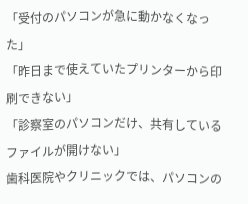「受付のパソコンが急に動かなくなった」
「昨日まで使えていたプリンターから印刷できない」
「診察室のパソコンだけ、共有しているファイルが開けない」
歯科医院やクリニックでは、パソコンの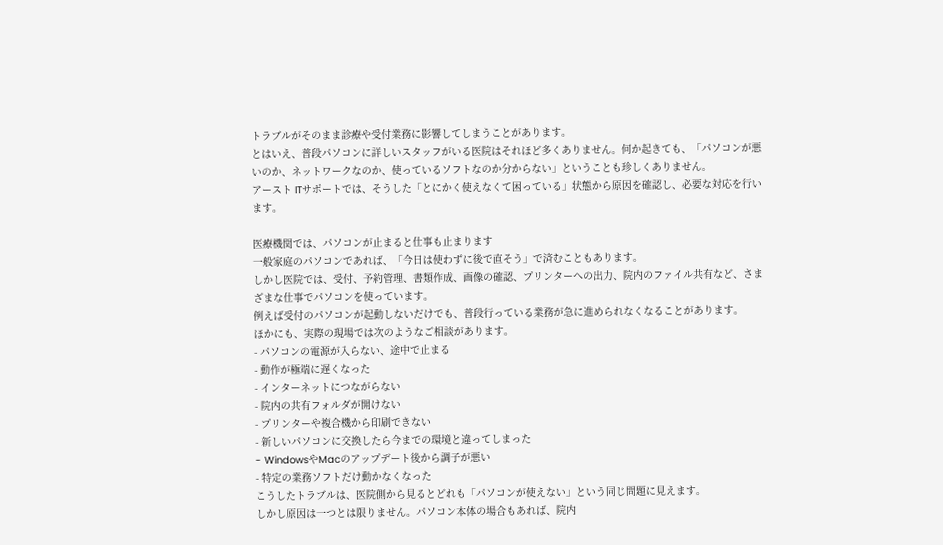トラブルがそのまま診療や受付業務に影響してしまうことがあります。
とはいえ、普段パソコンに詳しいスタッフがいる医院はそれほど多くありません。何か起きても、「パソコンが悪いのか、ネットワークなのか、使っているソフトなのか分からない」ということも珍しくありません。
アースト ITサポートでは、そうした「とにかく使えなくて困っている」状態から原因を確認し、必要な対応を行います。

医療機関では、パソコンが止まると仕事も止まります
一般家庭のパソコンであれば、「今日は使わずに後で直そう」で済むこともあります。
しかし医院では、受付、予約管理、書類作成、画像の確認、プリンターへの出力、院内のファイル共有など、さまざまな仕事でパソコンを使っています。
例えば受付のパソコンが起動しないだけでも、普段行っている業務が急に進められなくなることがあります。
ほかにも、実際の現場では次のようなご相談があります。
- パソコンの電源が入らない、途中で止まる
- 動作が極端に遅くなった
- インターネットにつながらない
- 院内の共有フォルダが開けない
- プリンターや複合機から印刷できない
- 新しいパソコンに交換したら今までの環境と違ってしまった
- WindowsやMacのアップデート後から調子が悪い
- 特定の業務ソフトだけ動かなくなった
こうしたトラブルは、医院側から見るとどれも「パソコンが使えない」という同じ問題に見えます。
しかし原因は一つとは限りません。パソコン本体の場合もあれば、院内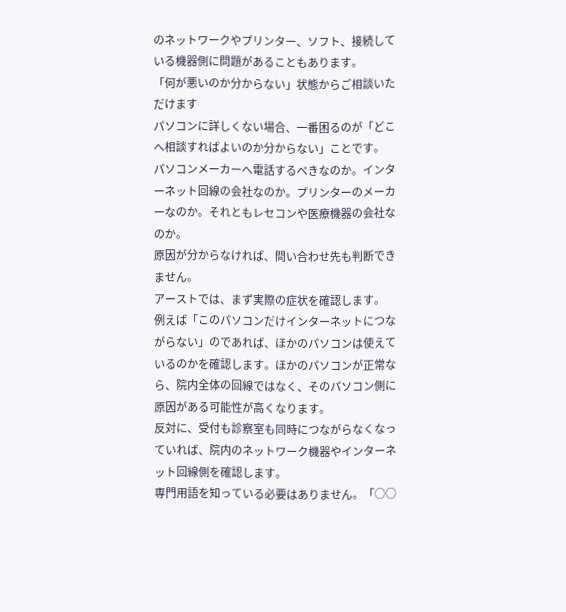のネットワークやプリンター、ソフト、接続している機器側に問題があることもあります。
「何が悪いのか分からない」状態からご相談いただけます
パソコンに詳しくない場合、一番困るのが「どこへ相談すればよいのか分からない」ことです。
パソコンメーカーへ電話するべきなのか。インターネット回線の会社なのか。プリンターのメーカーなのか。それともレセコンや医療機器の会社なのか。
原因が分からなければ、問い合わせ先も判断できません。
アーストでは、まず実際の症状を確認します。
例えば「このパソコンだけインターネットにつながらない」のであれば、ほかのパソコンは使えているのかを確認します。ほかのパソコンが正常なら、院内全体の回線ではなく、そのパソコン側に原因がある可能性が高くなります。
反対に、受付も診察室も同時につながらなくなっていれば、院内のネットワーク機器やインターネット回線側を確認します。
専門用語を知っている必要はありません。「○○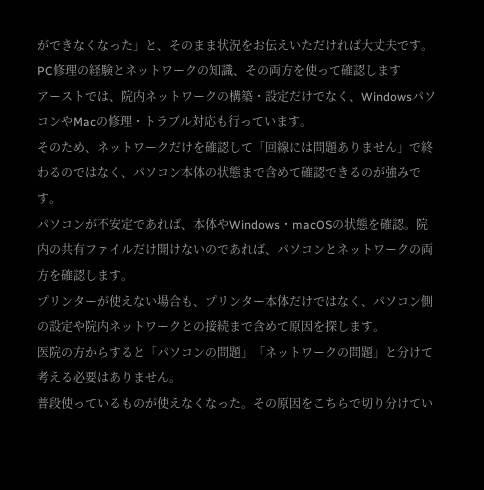ができなくなった」と、そのまま状況をお伝えいただければ大丈夫です。
PC修理の経験とネットワークの知識、その両方を使って確認します
アーストでは、院内ネットワークの構築・設定だけでなく、WindowsパソコンやMacの修理・トラブル対応も行っています。
そのため、ネットワークだけを確認して「回線には問題ありません」で終わるのではなく、パソコン本体の状態まで含めて確認できるのが強みです。
パソコンが不安定であれば、本体やWindows・macOSの状態を確認。院内の共有ファイルだけ開けないのであれば、パソコンとネットワークの両方を確認します。
プリンターが使えない場合も、プリンター本体だけではなく、パソコン側の設定や院内ネットワークとの接続まで含めて原因を探します。
医院の方からすると「パソコンの問題」「ネットワークの問題」と分けて考える必要はありません。
普段使っているものが使えなくなった。その原因をこちらで切り分けてい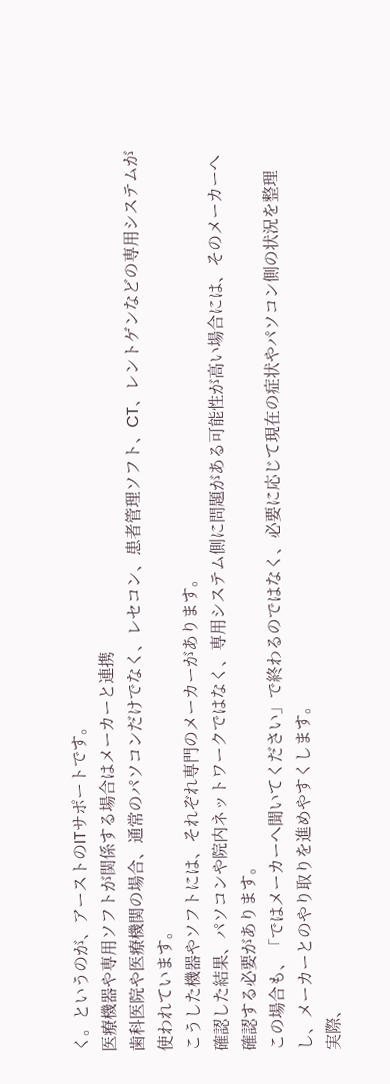く。というのが、アーストのITサポートです。
医療機器や専用ソフトが関係する場合はメーカーと連携
歯科医院や医療機関の場合、通常のパソコンだけでなく、レセコン、患者管理ソフト、CT、レントゲンなどの専用システムが使われています。
こうした機器やソフトには、それぞれ専門のメーカーがあります。
確認した結果、パソコンや院内ネットワークではなく、専用システム側に問題がある可能性が高い場合には、そのメーカーへ確認する必要があります。
この場合も、「ではメーカーへ聞いてください」で終わるのではなく、必要に応じて現在の症状やパソコン側の状況を整理し、メーカーとのやり取りを進めやすくします。
実際、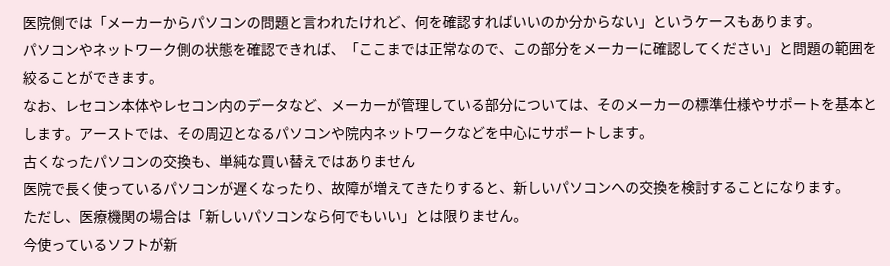医院側では「メーカーからパソコンの問題と言われたけれど、何を確認すればいいのか分からない」というケースもあります。
パソコンやネットワーク側の状態を確認できれば、「ここまでは正常なので、この部分をメーカーに確認してください」と問題の範囲を絞ることができます。
なお、レセコン本体やレセコン内のデータなど、メーカーが管理している部分については、そのメーカーの標準仕様やサポートを基本とします。アーストでは、その周辺となるパソコンや院内ネットワークなどを中心にサポートします。
古くなったパソコンの交換も、単純な買い替えではありません
医院で長く使っているパソコンが遅くなったり、故障が増えてきたりすると、新しいパソコンへの交換を検討することになります。
ただし、医療機関の場合は「新しいパソコンなら何でもいい」とは限りません。
今使っているソフトが新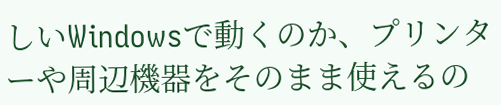しいWindowsで動くのか、プリンターや周辺機器をそのまま使えるの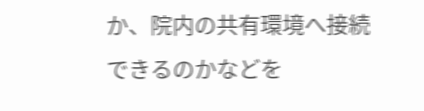か、院内の共有環境へ接続できるのかなどを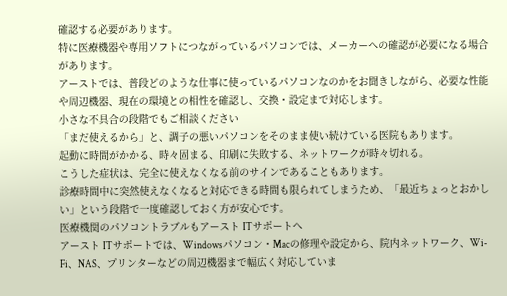確認する必要があります。
特に医療機器や専用ソフトにつながっているパソコンでは、メーカーへの確認が必要になる場合があります。
アーストでは、普段どのような仕事に使っているパソコンなのかをお聞きしながら、必要な性能や周辺機器、現在の環境との相性を確認し、交換・設定まで対応します。
小さな不具合の段階でもご相談ください
「まだ使えるから」と、調子の悪いパソコンをそのまま使い続けている医院もあります。
起動に時間がかかる、時々固まる、印刷に失敗する、ネットワークが時々切れる。
こうした症状は、完全に使えなくなる前のサインであることもあります。
診療時間中に突然使えなくなると対応できる時間も限られてしまうため、「最近ちょっとおかしい」という段階で一度確認しておく方が安心です。
医療機関のパソコントラブルもアースト ITサポートへ
アースト ITサポートでは、Windowsパソコン・Macの修理や設定から、院内ネットワーク、Wi-Fi、NAS、プリンターなどの周辺機器まで幅広く対応していま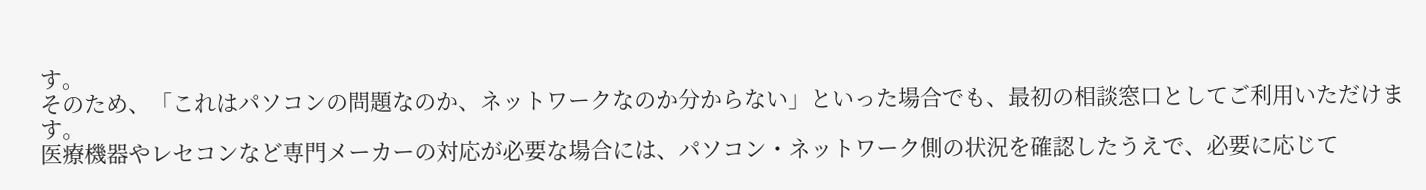す。
そのため、「これはパソコンの問題なのか、ネットワークなのか分からない」といった場合でも、最初の相談窓口としてご利用いただけます。
医療機器やレセコンなど専門メーカーの対応が必要な場合には、パソコン・ネットワーク側の状況を確認したうえで、必要に応じて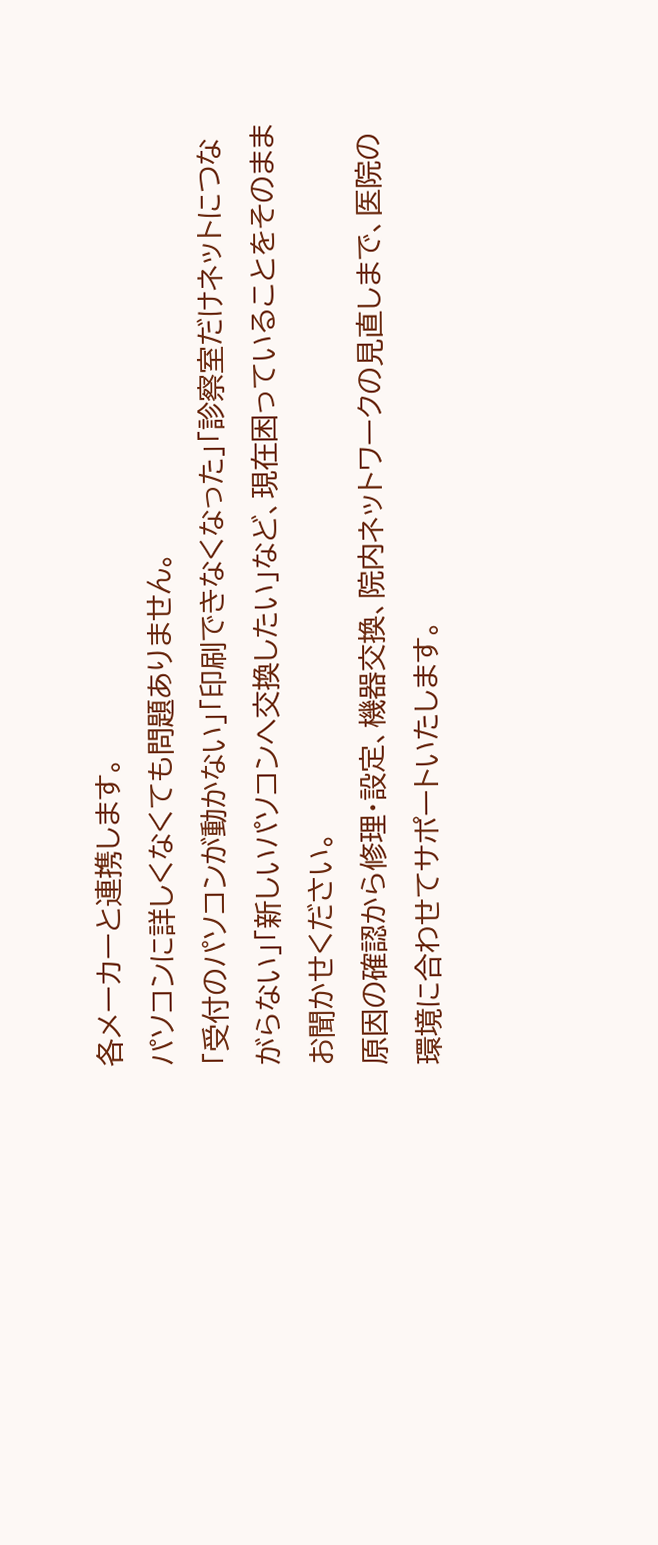各メーカーと連携します。
パソコンに詳しくなくても問題ありません。
「受付のパソコンが動かない」「印刷できなくなった」「診察室だけネットにつながらない」「新しいパソコンへ交換したい」など、現在困っていることをそのままお聞かせください。
原因の確認から修理・設定、機器交換、院内ネットワークの見直しまで、医院の環境に合わせてサポートいたします。